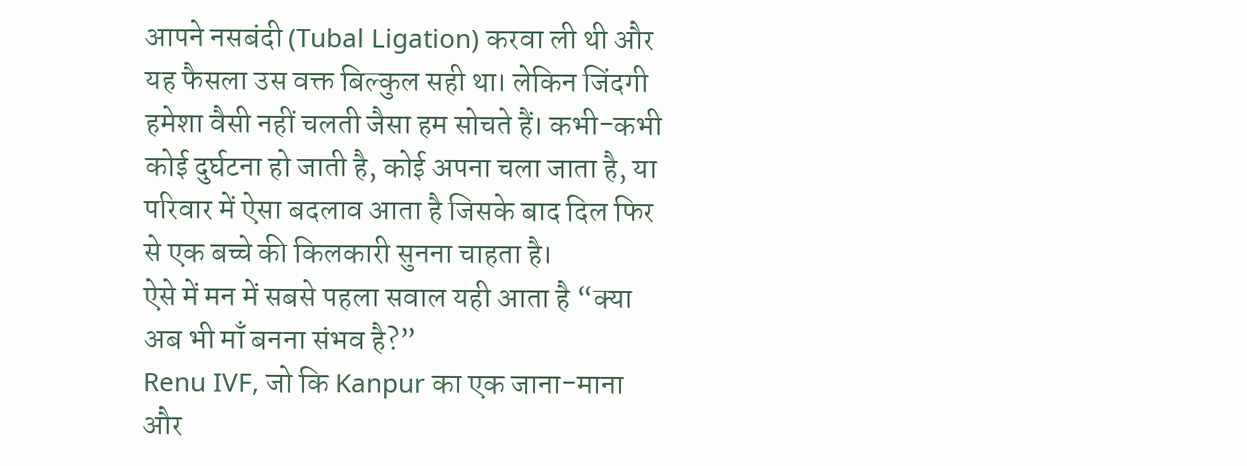आपने नसबंदी (Tubal Ligation) करवा ली थी और यह फैसला उस वक्त बिल्कुल सही था। लेकिन जिंदगी हमेशा वैसी नहीं चलती जैसा हम सोचते हैं। कभी-कभी कोई दुर्घटना हो जाती है, कोई अपना चला जाता है, या परिवार में ऐसा बदलाव आता है जिसके बाद दिल फिर से एक बच्चे की किलकारी सुनना चाहता है।
ऐसे में मन में सबसे पहला सवाल यही आता है “क्या अब भी माँ बनना संभव है?”
Renu IVF, जो कि Kanpur का एक जाना-माना और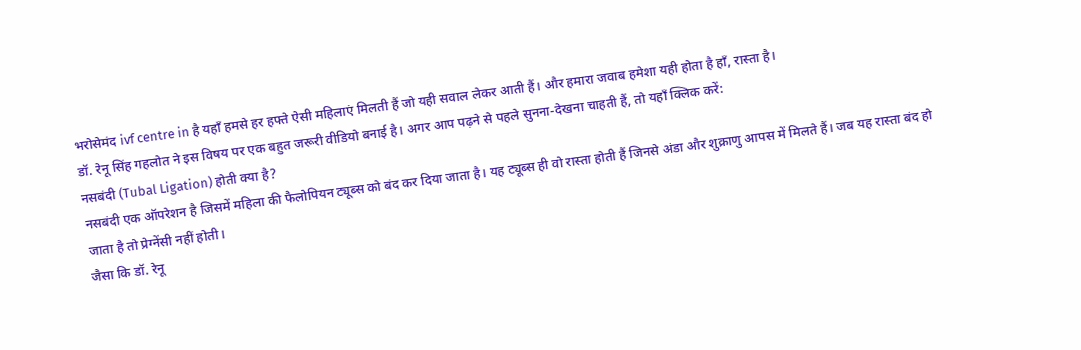भरोसेमंद ivf centre in है यहाँ हमसे हर हफ्ते ऐसी महिलाएं मिलती हैं जो यही सवाल लेकर आती हैं। और हमारा जवाब हमेशा यही होता है हाँ, रास्ता है।
डॉ. रेनू सिंह गहलोत ने इस विषय पर एक बहुत जरूरी वीडियो बनाई है। अगर आप पढ़ने से पहले सुनना-देखना चाहती हैं, तो यहाँ क्लिक करें:
नसबंदी (Tubal Ligation) होती क्या है?
नसबंदी एक ऑपरेशन है जिसमें महिला की फैलोपियन ट्यूब्स को बंद कर दिया जाता है। यह ट्यूब्स ही वो रास्ता होती हैं जिनसे अंडा और शुक्राणु आपस में मिलते हैं। जब यह रास्ता बंद हो जाता है तो प्रेग्नेंसी नहीं होती।
जैसा कि डॉ. रेनू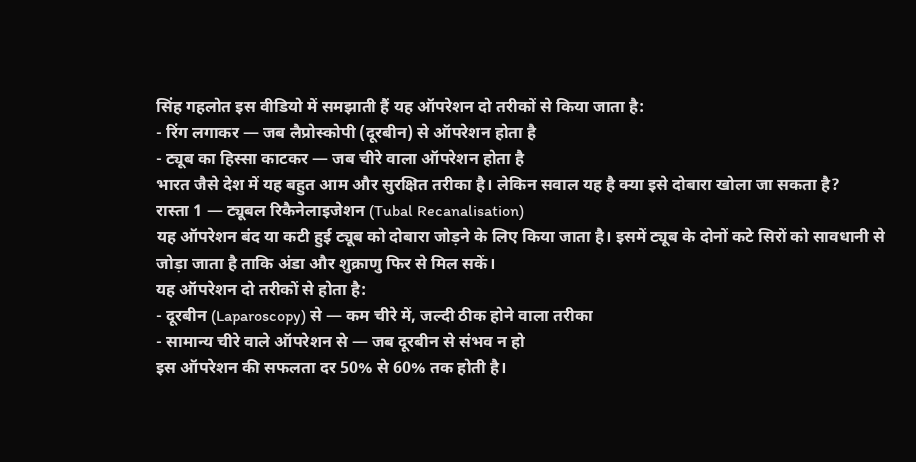सिंह गहलोत इस वीडियो में समझाती हैं यह ऑपरेशन दो तरीकों से किया जाता है:
- रिंग लगाकर — जब लैप्रोस्कोपी (दूरबीन) से ऑपरेशन होता है
- ट्यूब का हिस्सा काटकर — जब चीरे वाला ऑपरेशन होता है
भारत जैसे देश में यह बहुत आम और सुरक्षित तरीका है। लेकिन सवाल यह है क्या इसे दोबारा खोला जा सकता है?
रास्ता 1 — ट्यूबल रिकैनेलाइजेशन (Tubal Recanalisation)
यह ऑपरेशन बंद या कटी हुई ट्यूब को दोबारा जोड़ने के लिए किया जाता है। इसमें ट्यूब के दोनों कटे सिरों को सावधानी से जोड़ा जाता है ताकि अंडा और शुक्राणु फिर से मिल सकें।
यह ऑपरेशन दो तरीकों से होता है:
- दूरबीन (Laparoscopy) से — कम चीरे में, जल्दी ठीक होने वाला तरीका
- सामान्य चीरे वाले ऑपरेशन से — जब दूरबीन से संभव न हो
इस ऑपरेशन की सफलता दर 50% से 60% तक होती है।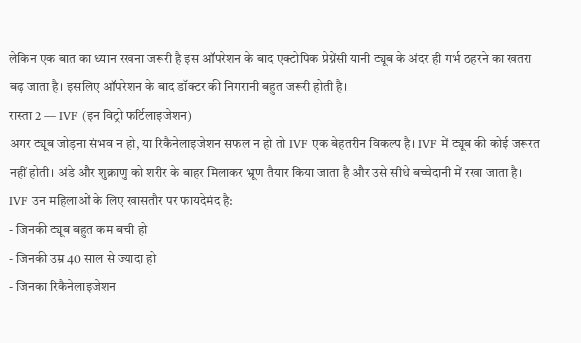लेकिन एक बात का ध्यान रखना जरूरी है इस ऑपरेशन के बाद एक्टोपिक प्रेग्नेंसी यानी ट्यूब के अंदर ही गर्भ ठहरने का खतरा बढ़ जाता है। इसलिए ऑपरेशन के बाद डॉक्टर की निगरानी बहुत जरूरी होती है।
रास्ता 2 — IVF (इन विट्रो फर्टिलाइजेशन)
अगर ट्यूब जोड़ना संभव न हो, या रिकैनेलाइजेशन सफल न हो तो IVF एक बेहतरीन विकल्प है। IVF में ट्यूब की कोई जरूरत नहीं होती। अंडे और शुक्राणु को शरीर के बाहर मिलाकर भ्रूण तैयार किया जाता है और उसे सीधे बच्चेदानी में रखा जाता है।
IVF उन महिलाओं के लिए खासतौर पर फायदेमंद है:
- जिनकी ट्यूब बहुत कम बची हो
- जिनकी उम्र 40 साल से ज्यादा हो
- जिनका रिकैनेलाइजेशन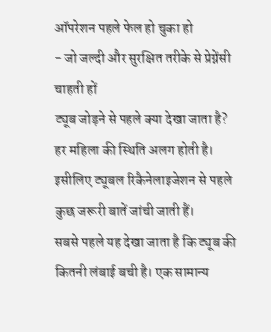ऑपरेशन पहले फेल हो चुका हो
- जो जल्दी और सुरक्षित तरीके से प्रेग्नेंसी चाहती हों
ट्यूब जोड़ने से पहले क्या देखा जाता है?
हर महिला की स्थिति अलग होती है। इसीलिए ट्यूबल रिकैनेलाइजेशन से पहले कुछ जरूरी बातें जांची जाती हैं।
सबसे पहले यह देखा जाता है कि ट्यूब की कितनी लंबाई बची है। एक सामान्य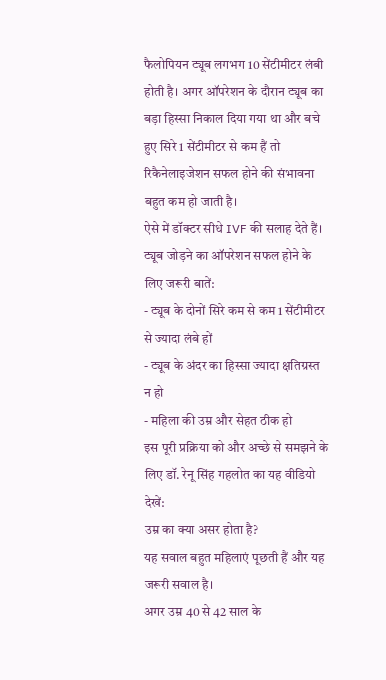फैलोपियन ट्यूब लगभग 10 सेंटीमीटर लंबी होती है। अगर ऑपरेशन के दौरान ट्यूब का बड़ा हिस्सा निकाल दिया गया था और बचे हुए सिरे 1 सेंटीमीटर से कम हैं तो रिकैनेलाइजेशन सफल होने की संभावना बहुत कम हो जाती है।
ऐसे में डॉक्टर सीधे IVF की सलाह देते हैं।
ट्यूब जोड़ने का ऑपरेशन सफल होने के लिए जरूरी बातें:
- ट्यूब के दोनों सिरे कम से कम 1 सेंटीमीटर से ज्यादा लंबे हों
- ट्यूब के अंदर का हिस्सा ज्यादा क्षतिग्रस्त न हो
- महिला की उम्र और सेहत ठीक हो
इस पूरी प्रक्रिया को और अच्छे से समझने के लिए डॉ. रेनू सिंह गहलोत का यह वीडियो देखें:
उम्र का क्या असर होता है?
यह सवाल बहुत महिलाएं पूछती हैं और यह जरूरी सवाल है।
अगर उम्र 40 से 42 साल के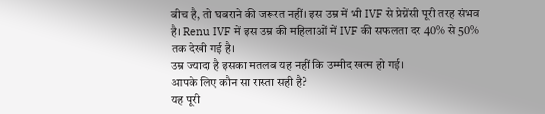बीच है, तो घबराने की जरूरत नहीं। इस उम्र में भी IVF से प्रेग्नेंसी पूरी तरह संभव है। Renu IVF में इस उम्र की महिलाओं में IVF की सफलता दर 40% से 50% तक देखी गई है।
उम्र ज्यादा है इसका मतलब यह नहीं कि उम्मीद खत्म हो गई।
आपके लिए कौन सा रास्ता सही है?
यह पूरी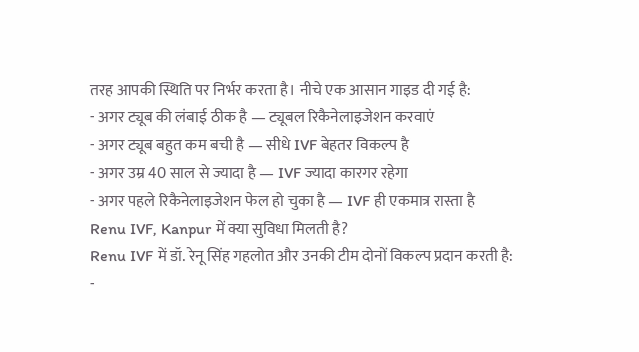तरह आपकी स्थिति पर निर्भर करता है। नीचे एक आसान गाइड दी गई है:
- अगर ट्यूब की लंबाई ठीक है — ट्यूबल रिकैनेलाइजेशन करवाएं
- अगर ट्यूब बहुत कम बची है — सीधे IVF बेहतर विकल्प है
- अगर उम्र 40 साल से ज्यादा है — IVF ज्यादा कारगर रहेगा
- अगर पहले रिकैनेलाइजेशन फेल हो चुका है — IVF ही एकमात्र रास्ता है
Renu IVF, Kanpur में क्या सुविधा मिलती है?
Renu IVF में डॉ. रेनू सिंह गहलोत और उनकी टीम दोनों विकल्प प्रदान करती है:
-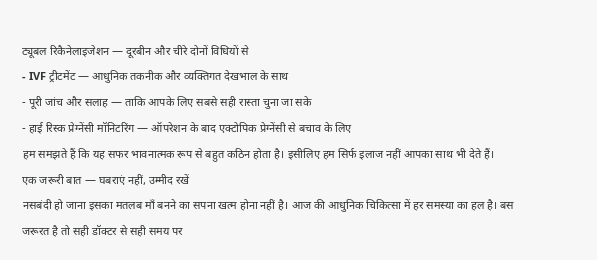ट्यूबल रिकैनेलाइजेशन — दूरबीन और चीरे दोनों विधियों से
- IVF ट्रीटमेंट — आधुनिक तकनीक और व्यक्तिगत देखभाल के साथ
- पूरी जांच और सलाह — ताकि आपके लिए सबसे सही रास्ता चुना जा सके
- हाई रिस्क प्रेग्नेंसी मॉनिटरिंग — ऑपरेशन के बाद एक्टोपिक प्रेग्नेंसी से बचाव के लिए
हम समझते हैं कि यह सफर भावनात्मक रूप से बहुत कठिन होता है। इसीलिए हम सिर्फ इलाज नहीं आपका साथ भी देते हैं।
एक जरूरी बात — घबराएं नहीं, उम्मीद रखें
नसबंदी हो जाना इसका मतलब माँ बनने का सपना खत्म होना नहीं है। आज की आधुनिक चिकित्सा में हर समस्या का हल है। बस जरूरत है तो सही डॉक्टर से सही समय पर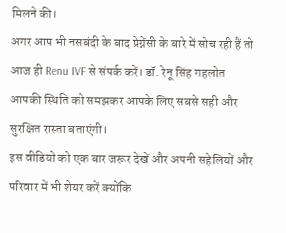मिलने की।
अगर आप भी नसबंदी के बाद प्रेग्नेंसी के बारे में सोच रही हैं तो आज ही Renu IVF से संपर्क करें। डॉ. रेनू सिंह गहलोत आपकी स्थिति को समझकर आपके लिए सबसे सही और सुरक्षित रास्ता बताएंगी।
इस वीडियो को एक बार जरूर देखें और अपनी सहेलियों और परिवार में भी शेयर करें क्योंकि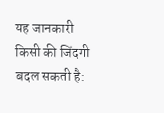यह जानकारी किसी की जिंदगी बदल सकती है: